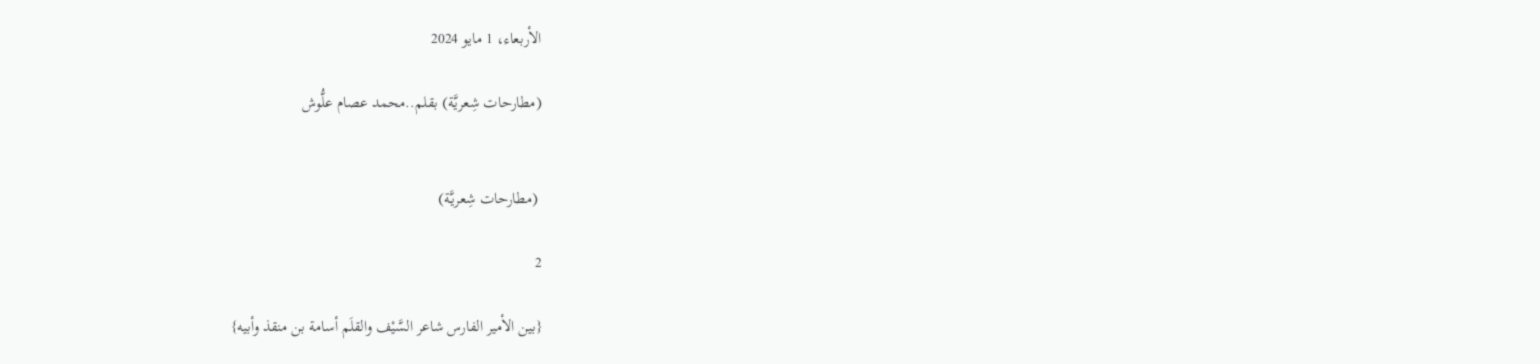الأربعاء، 1 مايو 2024

(مطارحات شِعريَّة) بقلم..محمد عصام علُّوش


 (مطارحات شِعريَّة)

2

{بين الأمير الفارس شاعر السَّيْف والقلَم أسامة بن منقذ وأبيه}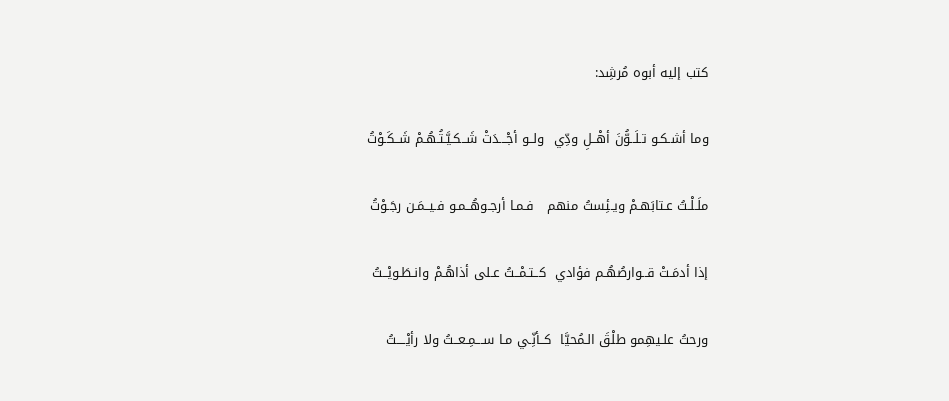كتب إليه أبوه مُرشِد:

وما أشـكـو تـلَــوُّنَ أهْــلِ ودِّي  ولــو أجْـــدَتْ شَــكـيَّـتُـهُـمْ شَــكَـوْتُ

ملَـلْـتُ عـتابَهـمْ ويـئِستُ منهم   فـمـا أرجـوهُــمـو فـيــمَـن رجَـوْتُ

إذا أدمَـتْ قــوارصُهُـم فؤادي  كــتـمْــتُ عـلى أذاهُـمْ وانـطَـويْــتُ

ورحتُ علـيهِمو طلْقَ الـمُحيَّا  كــأنِّـي مـا ســـمِـعــتُ ولا رأيْــــتُ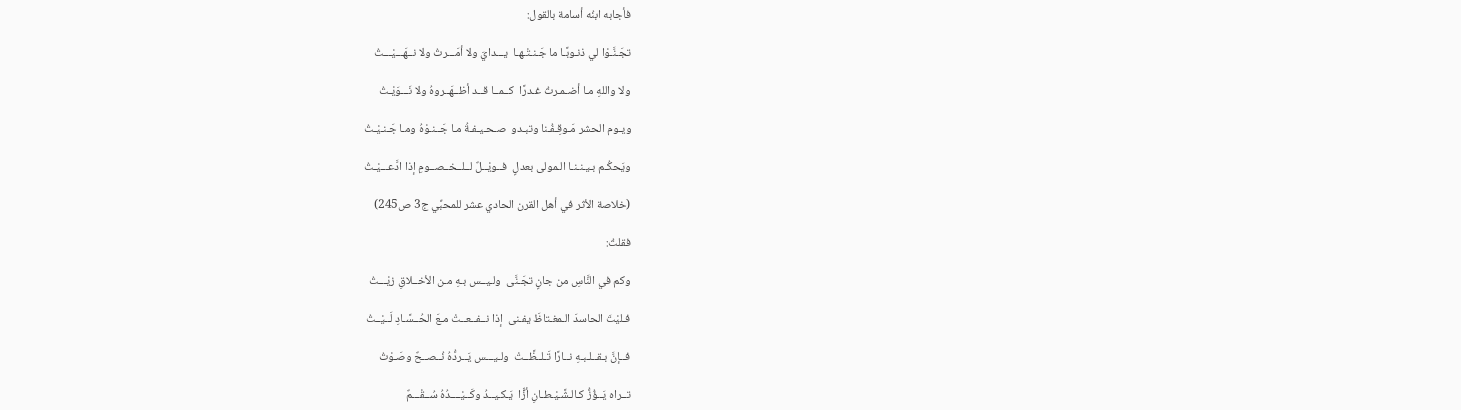فأجابه ابنُه أسامة بالقول:

تجَـنَّـوْا لي ذنـوبًـا ما جَـنـتْـهـا  يـــدايَ ولا أمَـــرتُ ولا نــهَـــيْـــتُ

ولا واللهِ مـا أضـمـرتُ غـدرًا  كــمــا قــد أظــهَــروهُ ولا نَـــوَيْـتُ

ويـوم الحشر مَـوقِـفُـنا وتبـدو  صـحـيـفـةُ مـا جَــنـوْهُ ومـا جَـنـيْـتُ

ويَحكُـم بـيـنـنـا الـمولى بعدلٍ  فــويْــلٌ لــلــخــصــومِ إذا ادَّعـــيْـتُ

(خلاصة الأثر في أهل القرن الحادي عشر للمحبِّي ج3 ص245)

فقلتُ:

وكم في النَّاسِ من جانٍ تجَـنَّى  ولـيــس بـهِ مـن الأخــلاقِ زيْـــتُ

فـليْتَ الحاسدَ الـمغـتاظَ يفـنى  إذا نــفــعــتْ مـعَ الحُــسَّـادِ لَــيْــتُ

فــإنَّ بـقــلـبـهِ نــارًا تَـلــظَّــتْ  ولـيـــس يَــردُّهُ نُــصــحٌ وصَـوْتُ

تــراه يَــؤُزُّ كـالـشَّـيْـطـانِ أزًّا  يَـكـيــدُ وكَــيْــــدُهُ سُــقْـــمٌ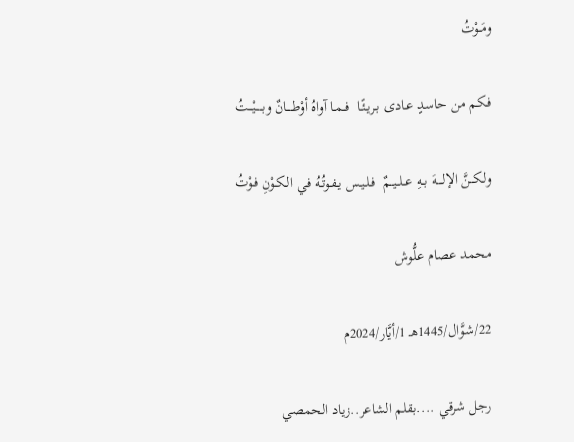ومَــوْتُ

فـكم من حاسدٍ عـادى بـريـئًـا  فــمـا آواهُ أوْطــــانٌ وبـــــيْـــتُ

ولـكــنَّ الإلــــهَ بــهِ عــلــيــمٌ  فـلـيـس يـفـوتُـهُ فـي الـكـوْنِ فـوْتُ

محمد عصام علُّوش

22/شوَّال/1445هـ 1/أيَّار/2024م

رجل شرقي ....بقلم الشاعر..زياد الحمصي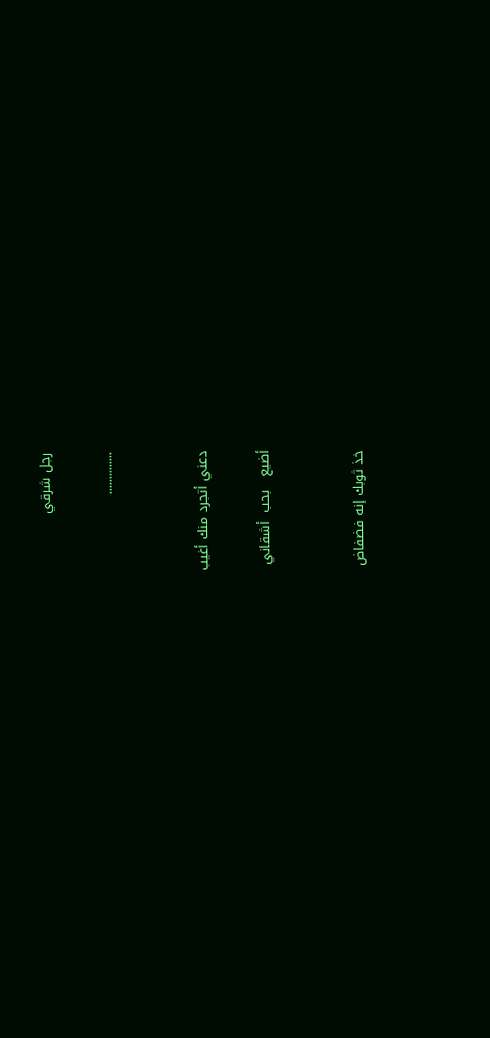رجل شرقي

..............


دعني أتجرد منك أغيب

أضيع   بحب  أشقاني


خذ ثوبك إنه فضفاض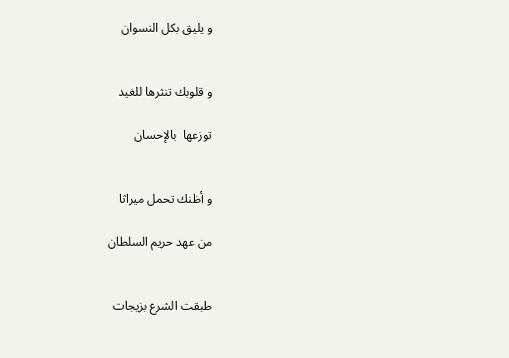و يليق بكل النسوان


و قلوبك تنثرها للغيد

توزعها  بالإحسان


و أظنك تحمل ميراثا

من عهد حريم السلطان


طبقت الشرع بزيجات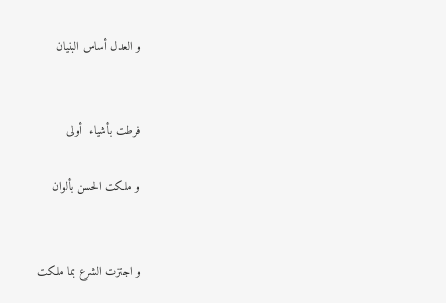و العدل أساس البنيان


فرطت بأشياء  أولى

و ملكت الحسن بألوان


و اجتزت الشرع بما ملكت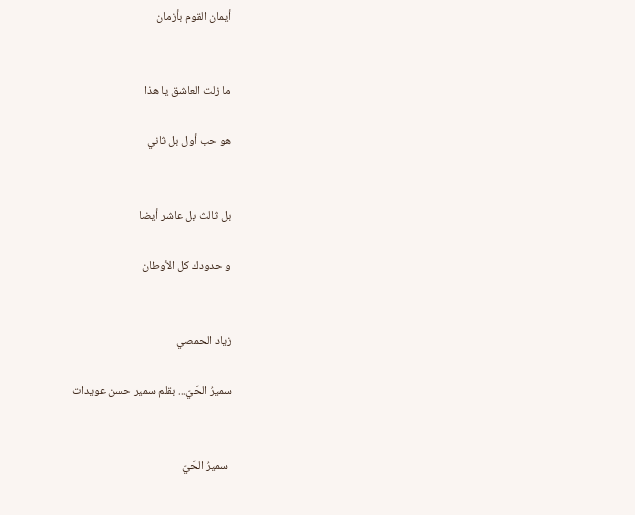أيمان القوم بأزمان


ما زلت العاشق يا هذا

هو حب أول بل ثاني


بل ثالث بل عاشر أيضا

و حدودك كل الأوطان


زياد الحمصي

سميرُ الحَيّ... بقلم سمير حسن عويدات


 سميرُ الحَيّ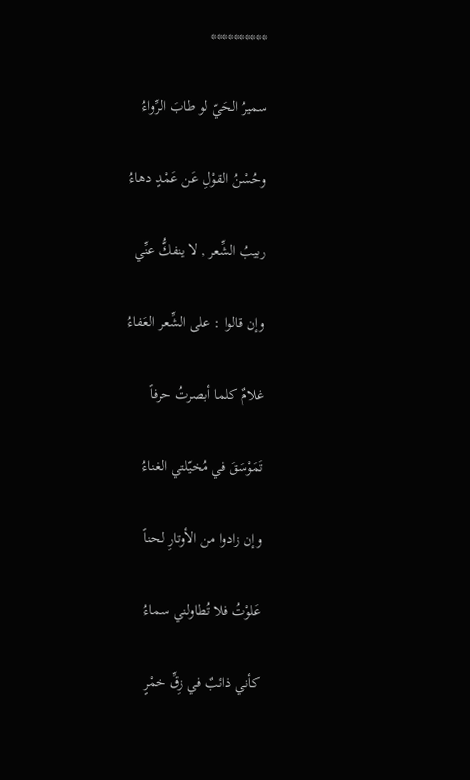**********

سميرُ الحَيّ لو طابَ الرِّواءُ

وحُسْنُ القوْلِ عَن عَمْدٍ دهاءُ

ربيبُ الشِّعر , لا ينفكُّ عنِّي

وإن قالوا : على الشِّعر العَفاءُ

غلامٌ كلما أبصرتُ حرفاً

تَمَوْسَقَ في مُخيّلتي الغناءُ

وإن زادوا من الأوتارِ لحناً

عَلوْتُ فلا تُطاولني سماءُ

كأني ذائبٌ في زِقِّ خمْرٍ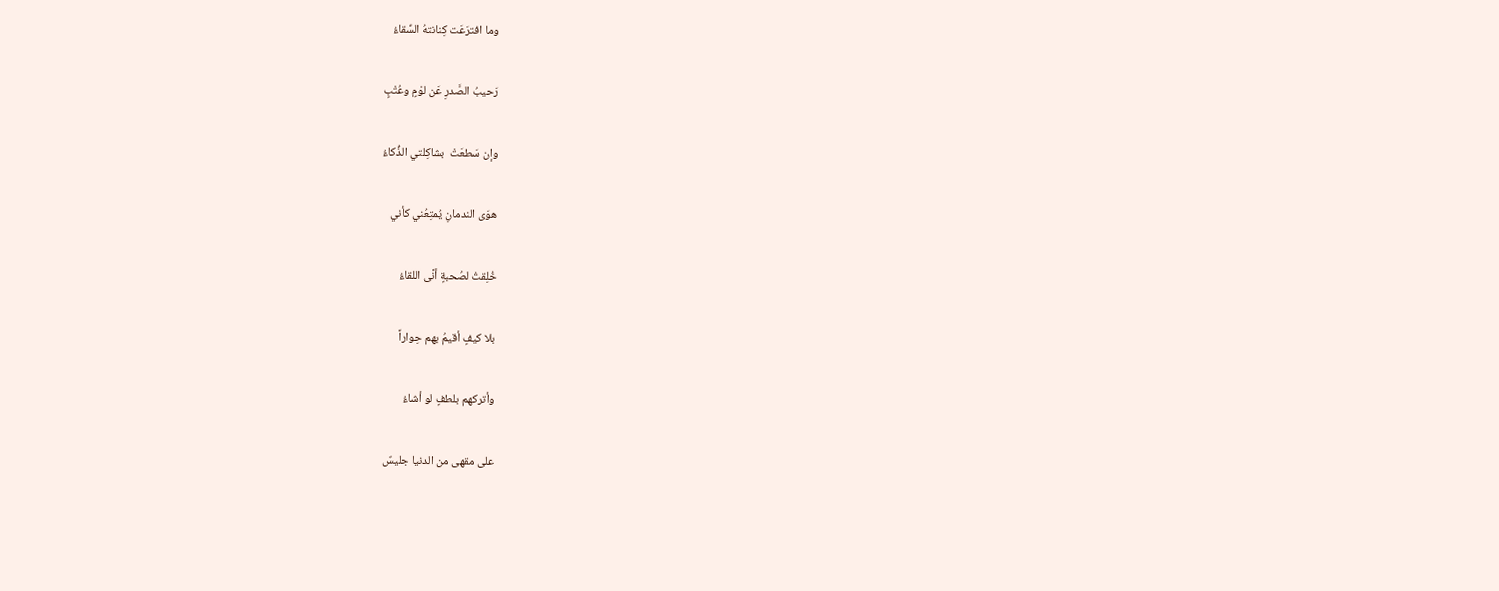وما افترَعَت كِنانتهُ السِّقاءُ

رَحيبُ الصَّدرِ عَن لوْمٍ وعُتْبٍ

وإن سَطعَتْ  بشاكِلتي الذُّكاءُ

هوَى الندمانِ يُمتِعُني كأني

خُلِقتُ لصُحبةٍ أنَّى اللقاءُ

بلا كيفٍ أقيمُ بهم حِواراً

وأتركهم بلطفٍ لو أشاءُ

على مقهى من الدنيا جليسٌ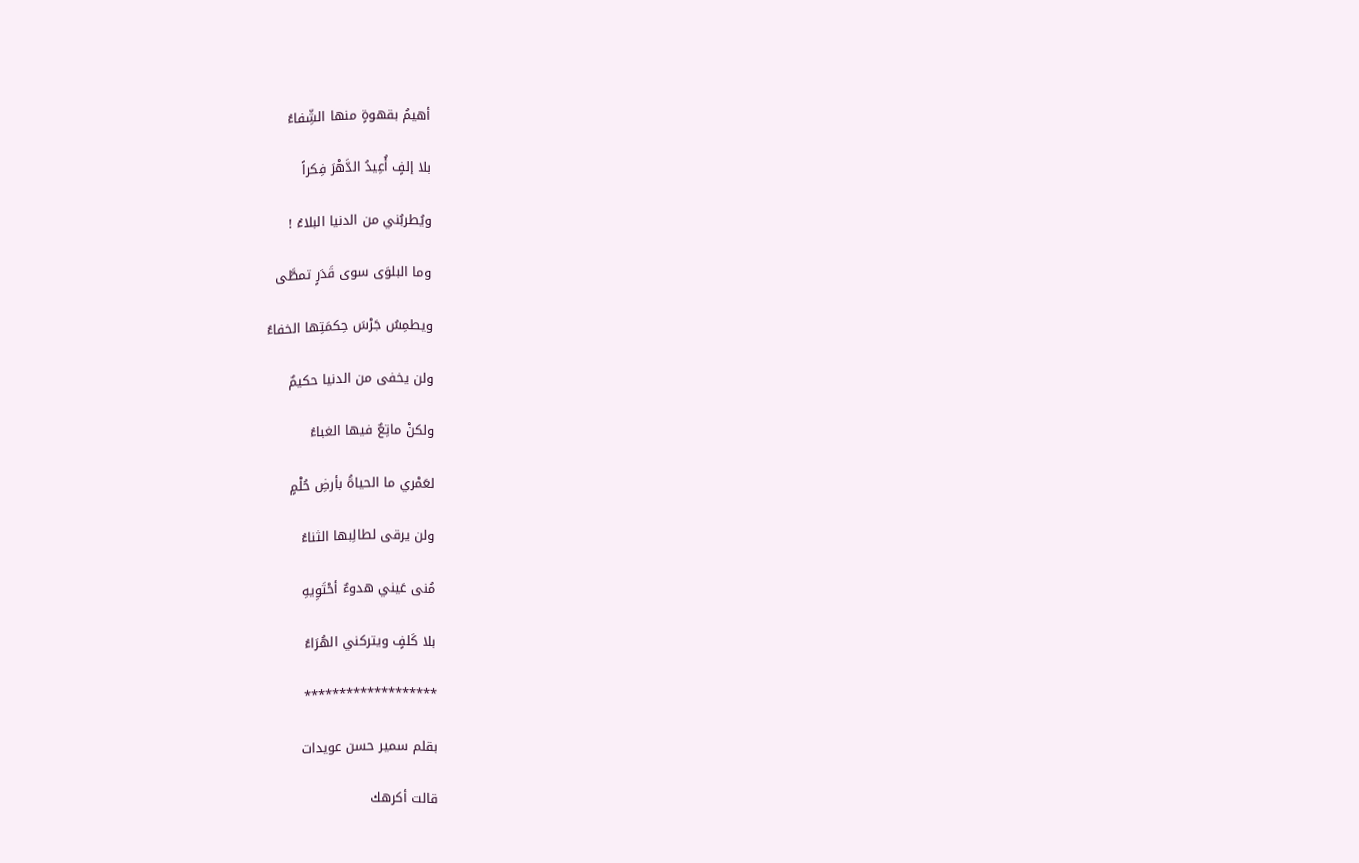أهيمُ بقهوةٍ منها الشِّفاءُ

بلا إلفٍ أُعِيدُ الدَّهْرَ فِكراً

ويُطربُني من الدنيا البلاءُ !

وما البلوَى سوى قَدَرٍ تمطَّى

ويطمِسُ جَرْسَ حِكمَتِها الخفاءُ

ولن يخفى من الدنيا حكيمٌ

ولكنْ ماتِعٌ فيها الغباءُ

لعَمْري ما الحياةُ بأرضِ حُلْمٍ

ولن يرقى لطالِبها الثناءُ

مُنى عَيني هدوءٌ أحْتَوِيهِ

بلا كَلفٍ ويتركني الهُرَاءُ

*******************

بقلم سمير حسن عويدات

قالت أكرهك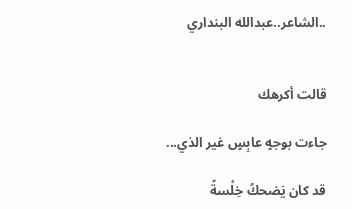..الشاعر..عبدالله البنداري


قالت أكرهك

جاءت بوجهٍ عابِسٍ غير الذي...

قد كان يَضحكُ خِلْسةً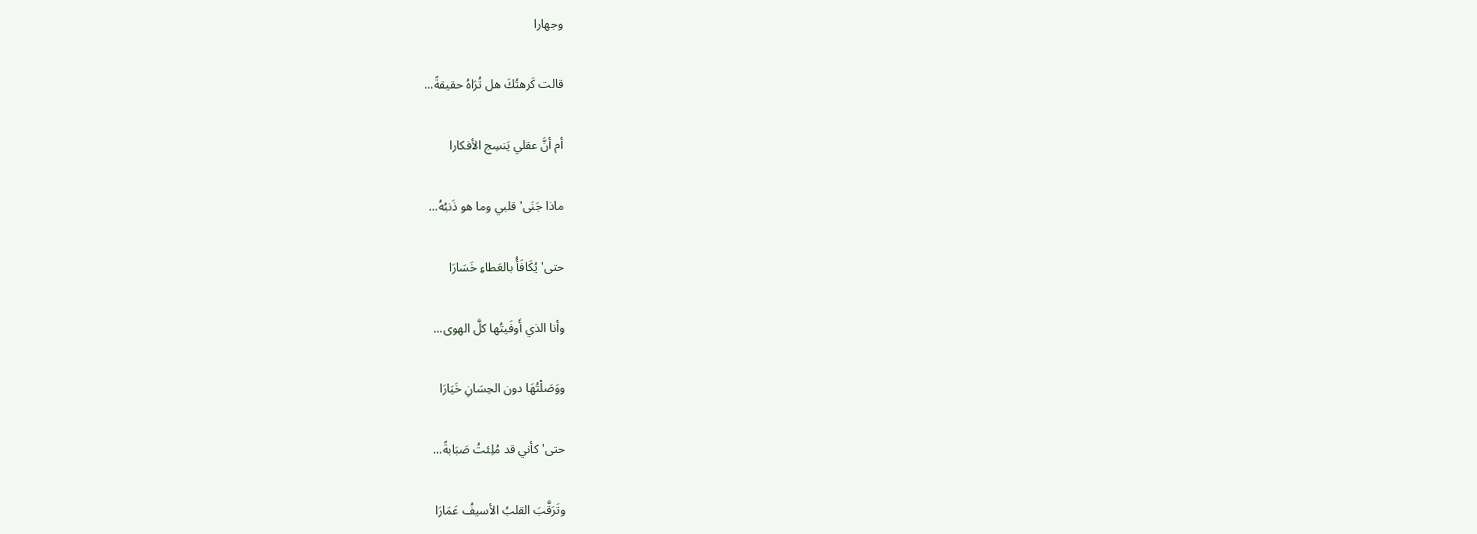وجهارا

قالت كَرهتُكَ هل تُرَاهُ حقيقةً...

أم أنَّ عقلي يَنسِج الأفكارا

ماذا جَنَى' قلبي وما هو ذَنبُهُ...

حتى' يُكَافَأُ بالعَطاءِ خَسَارَا

وأنا الذي أَوفَيتُها كلَّ الهوى...

ووَصَلْتُهَا دون الحِسَانِ خَيَارَا

حتى' كأني قد مُلِئتُ صَبَابةً...

وتَرَقَّبَ القلبُ الأسيفُ عَمَارَا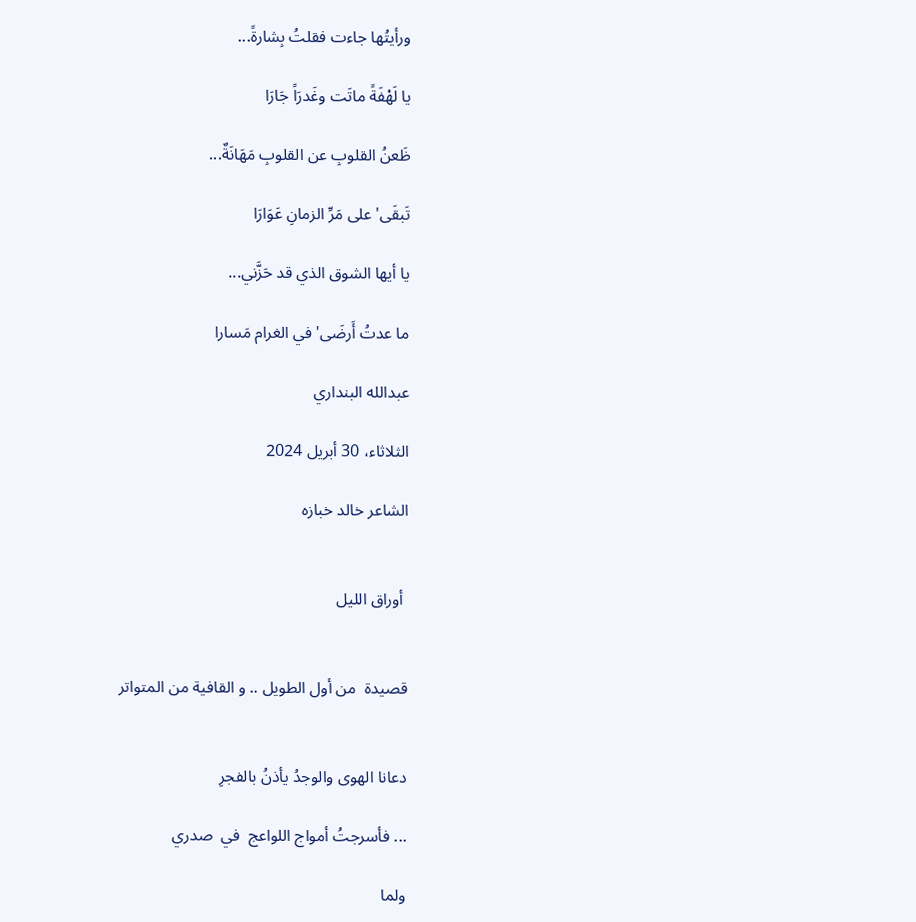ورأيتُها جاءت فقلتُ بِشارةً...

يا لَهْفَةً ماتَت وغَدرَاً جَارَا

ظَعنُ القلوبِ عن القلوبِ مَهَانَةٌ...

تَبقَى' على مَرِّ الزمانِ عَوَارَا

يا أيها الشوق الذي قد حَزَّني...

ما عدتُ أَرضَى' في الغرام مَسارا

عبدالله البنداري

الثلاثاء، 30 أبريل 2024

الشاعر خالد خبازه


 أوراق الليل


قصيدة  من أول الطويل .. و القافية من المتواتر


دعانا الهوى والوجدُ يأذنُ بالفجرِ

... فأسرجتُ أمواج اللواعج  في  صدري

ولما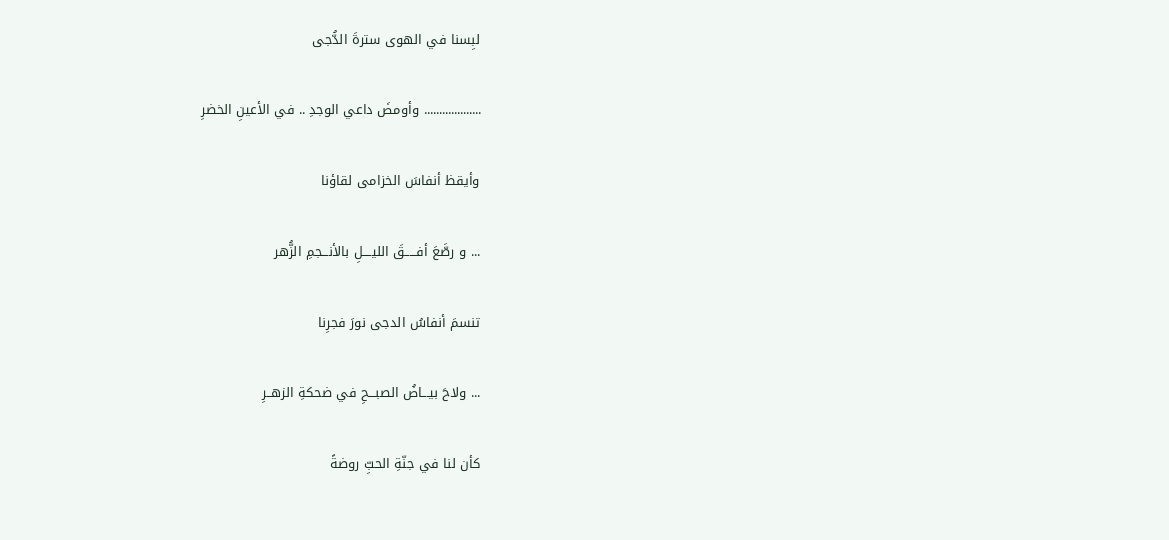لبِسنا في الهوى سترةَ الدُّجى

................... وأومضَ داعي الوجدِ .. في الأعينِ الخضرِ

وأيقظ أنفاسَ الخزامى لقاؤنا

... و رصَّعَ أفـــــقَ الليــــلِ بالأنـــجمِ الزُّهر

تنسمَ أنفاسُ الدجى نورَ فجرِنا

... ولاحَ بيـــاضُ الصبـــحِ في ضحكةِ الزهــرِ

كأن لنا في جنّةِ الحبِّ روضةً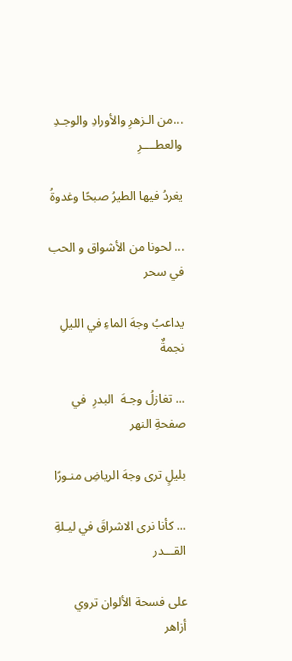...من الـزهرِ والأورادِ والوجـدِ والعطــــرِ

يغردُ فيها الطيرُ صبحًا وغدوةُ

... لحونا من الأشواق و الحب في سحر

يداعبُ وجهَ الماءِ في الليلِ نجمةٌ

... تغازلُ وجـهَ  البدرِ  في صفحةِ النهر

بليلٍ ترى وجهَ الرياضِ منـورًا

... كأنا نرى الاشراقَ في ليـلةِ القـــدر

على فسحة الألوان تروي  أزاهر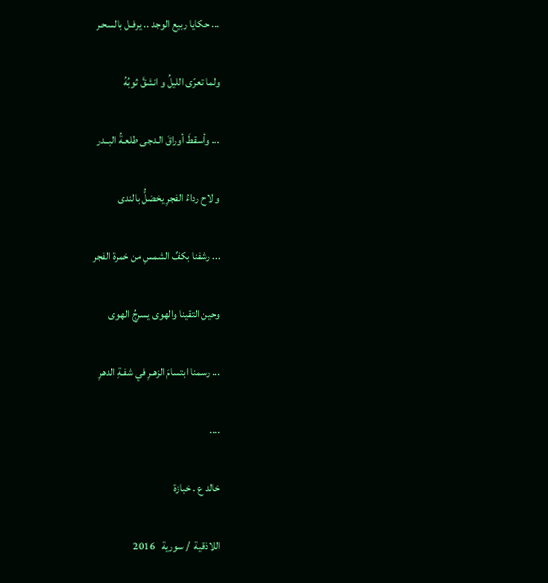... حكايا ربيع الوجد .. يرفـل بالسحـر

ولما تعرّى الليلُ و انشقَّ ثوبُهُ

... وأسقطَ أوراقَ الـدجى طلعـةُ البــدر

و لاح رداءُ الفجرِ يخضلُّ بالندى

... رشفنا بكفِّ الشمسِ من خمرة الفجر

وحين التقينا والهوى يسرجُ الهوى

... رسمنا ابتسامَ الزهـرِ في شفـةِ الدهرِ

....

خالد ع . خبازة

اللاذقية  / سورية   2016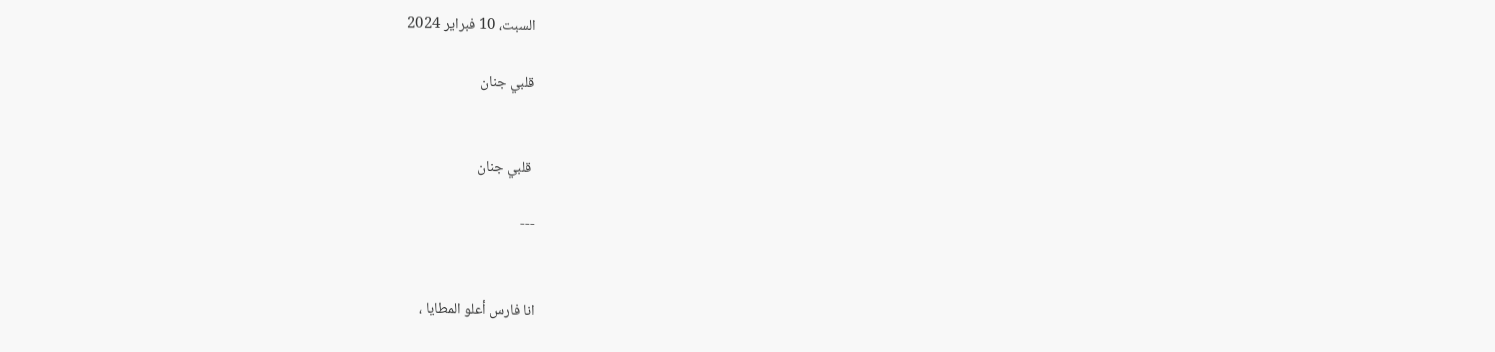السبت، 10 فبراير 2024

قلبي جنان


 قلبي جنان

---


انا فارس أعلو المطايا ،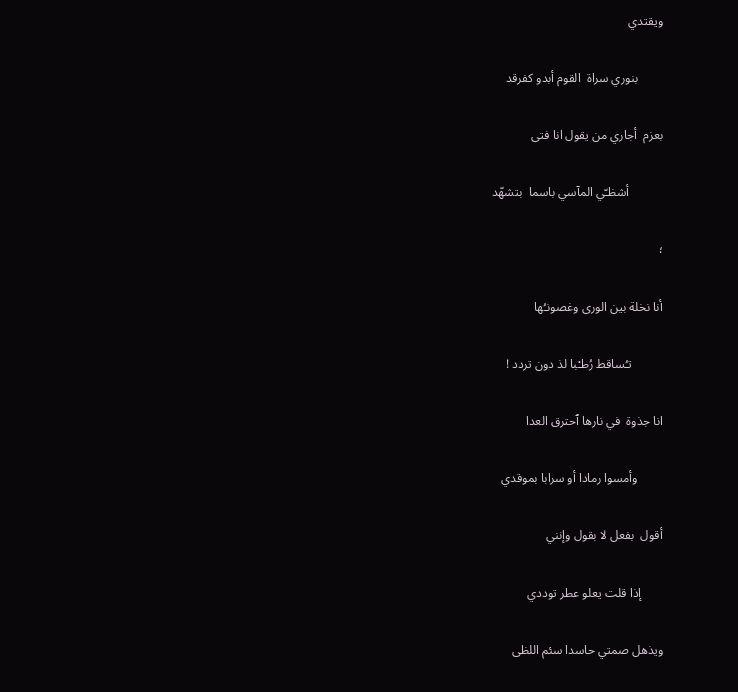ويقتدي

        بنوري سراة  القوم أبدو كفرقد

بعزم  أجاري من يقول انا فتى

           أشظـّي المآسي باسما  بتشهّد

؛

أنا نخلة بين الورى وغصونـُها

          تـُساقط رُطـْبا لذ دون تردد !

انا جذوة  في نارها ٱحترق العدا

        وأمسوا رمادا أو سرابا بموقدي

أقول  بفعل لا بقول وإنني

       إذا قلت يعلو عطر توددي

ويذهل صمتي حاسدا سئم اللظى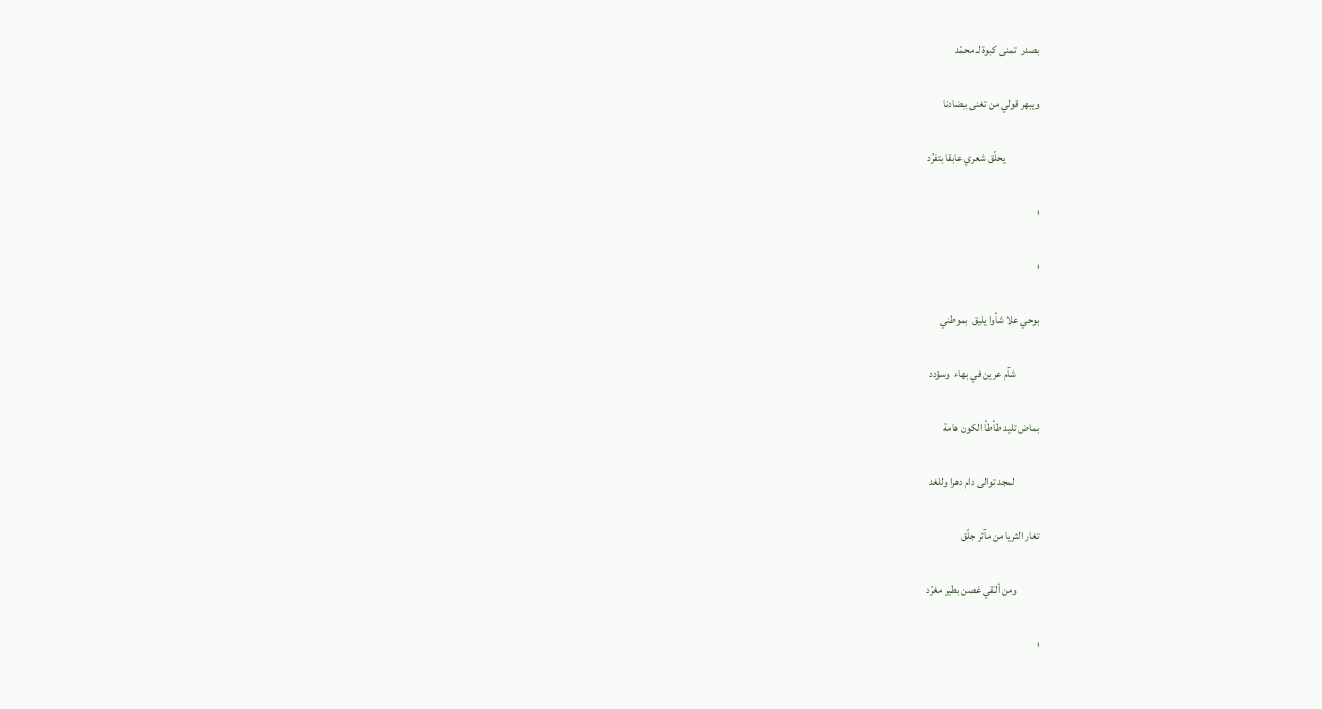بصدر  تمنى كبوة لـ محمّد

ويبهر قولي من تغنى بـِضادنا

                يحلّق شعري عابقا بتفرُد

؛

؛

بوحي علا شأوا يليق  بموطني

           شآم عرين في بهاء  وسؤدد

بماض تليد طأطأ الكون هامة

            لمجد توالى دام دهرا وللغد

تغار الثريا من مآثر جلّق

           ومن ألـَقي غصن بطير مغرّد

؛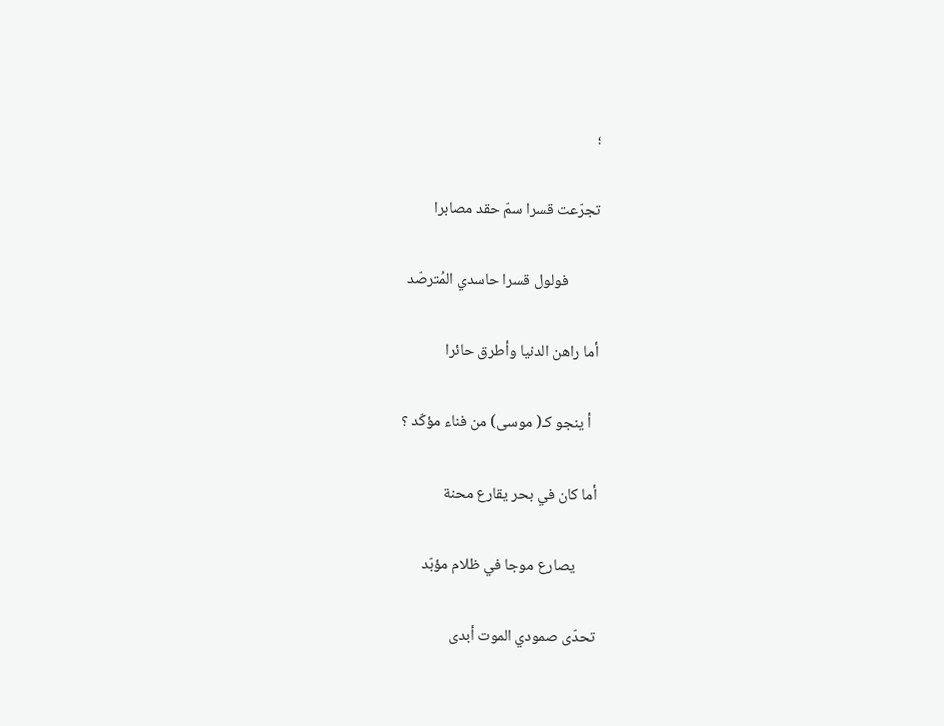؛

تجرّعت قسرا سمّ حقد مصابرا

         فولول قسرا حاسدي المُترصّد

أما راهن الدنيا وأطرق حائرا

  أ ينجو كـ( موسى) من فناء مؤكّد ؟

أما كان في بحر يقارع محنة

      يصارع موجا في ظلام مؤبّد

تحدّى صمودي الموت أبدى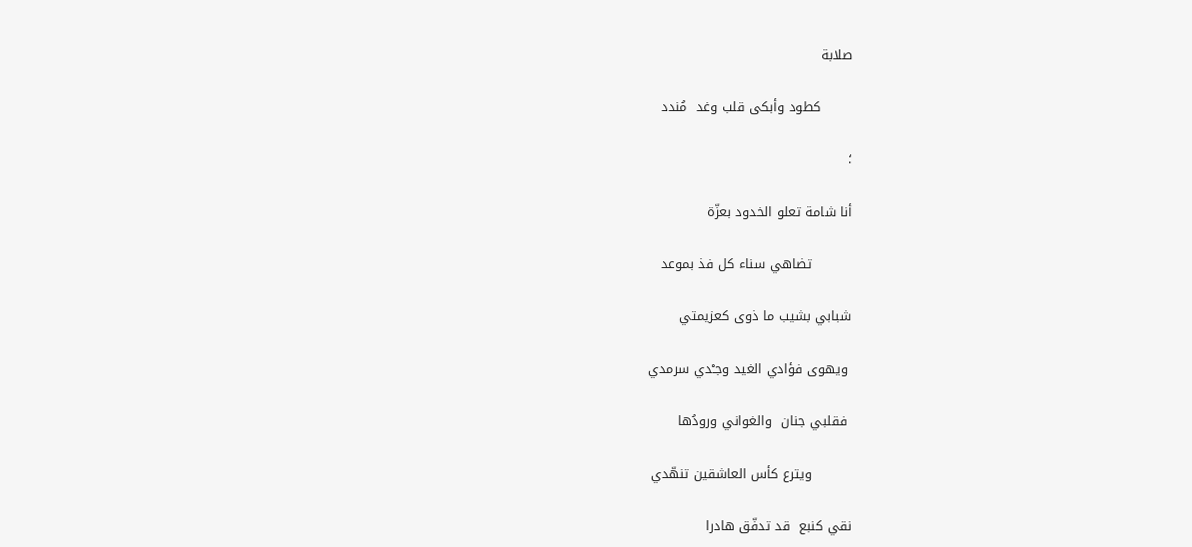صلابة

       كطود وأبكى قلب وغد  مُندد

؛

أنا شامة تعلو الخدود بعزّة

         تضاهي سناء كل فذ بموعد

شبابي بشيب ما ذوى كعزيمتي

 ويهوى فؤادي الغيد وجـْدي سرمدي

 فقلبي جنان  والغواني ورودُها

         ويترع كأس العاشقين تنهّدي

نقي كنبع  قد تدفّق هادرا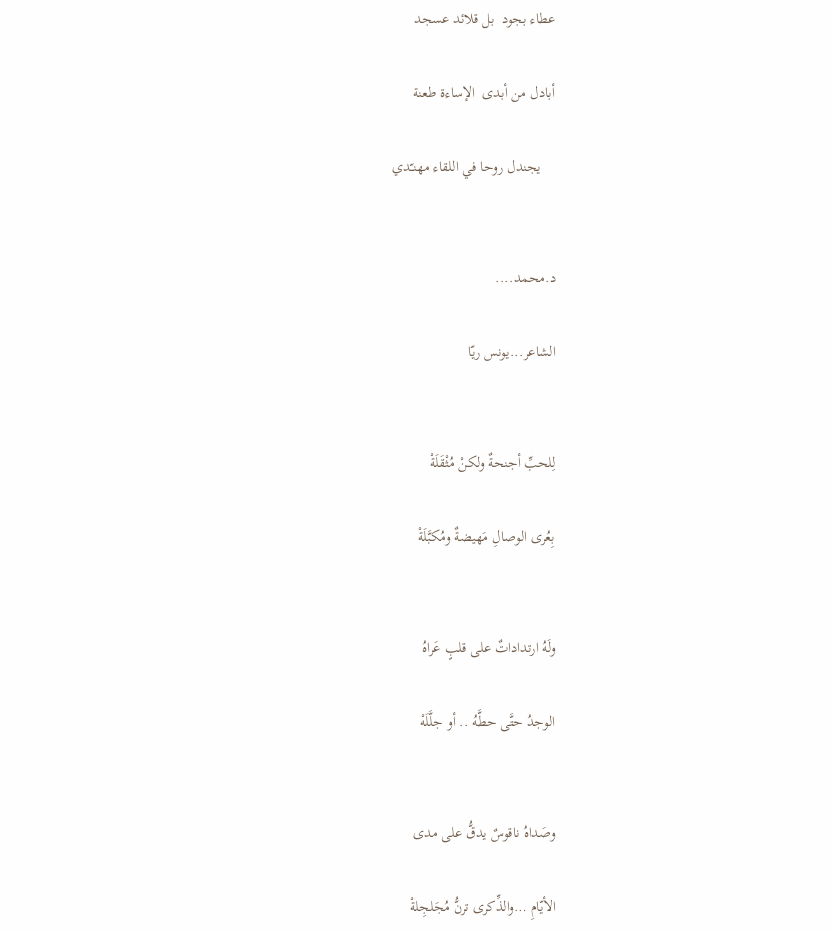عطاء بجود  بل قلائد عسجد

أبادل من أبدى  الإساءة طعنة

    يجندل روحا في اللقاء مهنـّدي


د.محمد....

الشاعر...يونس ريّا


لِلحبِّ أجنحةٌ ولكنْ مُثْقَلَةْ

بِعُرى الوصالِ مَهيضةٌ ومُكبَّلَةْ


ولَهُ ارتداداتٌ على قلبٍ عَراهُ

الوجدُ حتَّى حطَّهُ .. أو جلَّلَهْ


وصَداهُ ناقوسٌ يدقُّ على مدى

الأيّامِ …والذِّكرى ترنُّ مُجَلجِلةْ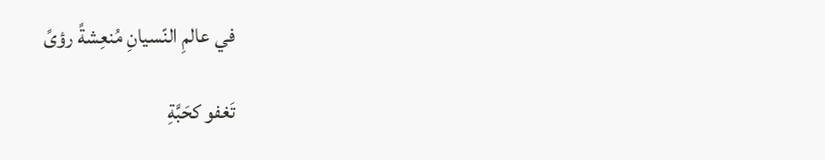في عالمِ النّسيانِ مُنعِشةً رؤىً

تَغفو كحَبَّةِ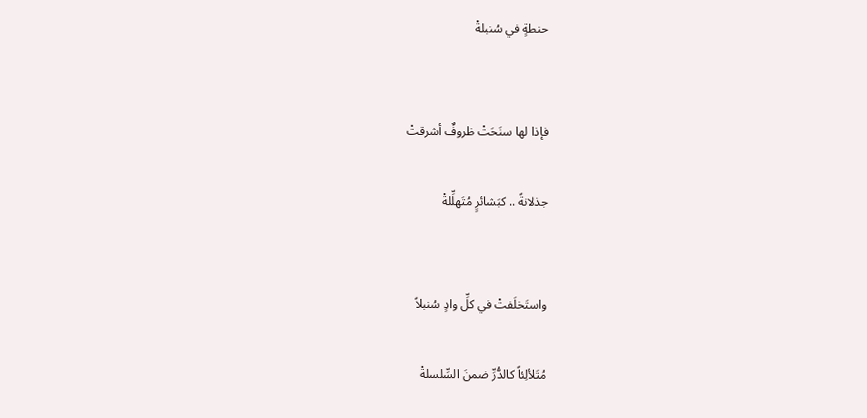حنطةٍ في سُنبلةْ


فإذا لها سنَحَتْ ظروفٌ أشرقتْ

جذلانةً .. كبَشائرٍ مُتَهلِّلةْ


واستَخلَفتْ في كلِّ وادٍ سُنبلاً

مُتَلألِئاً كالدُّرِّ ضمنَ السِّلسلةْ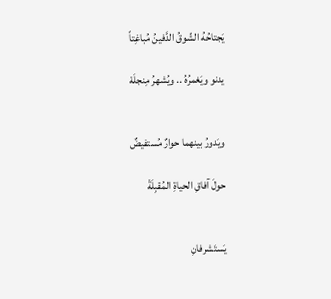يَجتاحُهُ الشّوقُ الدَّفينُ مُباغِتاً

يدنو ويَغمرُهُ .. ويُشهرُ مِنجلَهْ


ويَدورُ بينهما حوارٌ مُستفيضٌ

حولَ آفاقِ الحياةِ المُقبِلَةْ


يَستَشرفانِ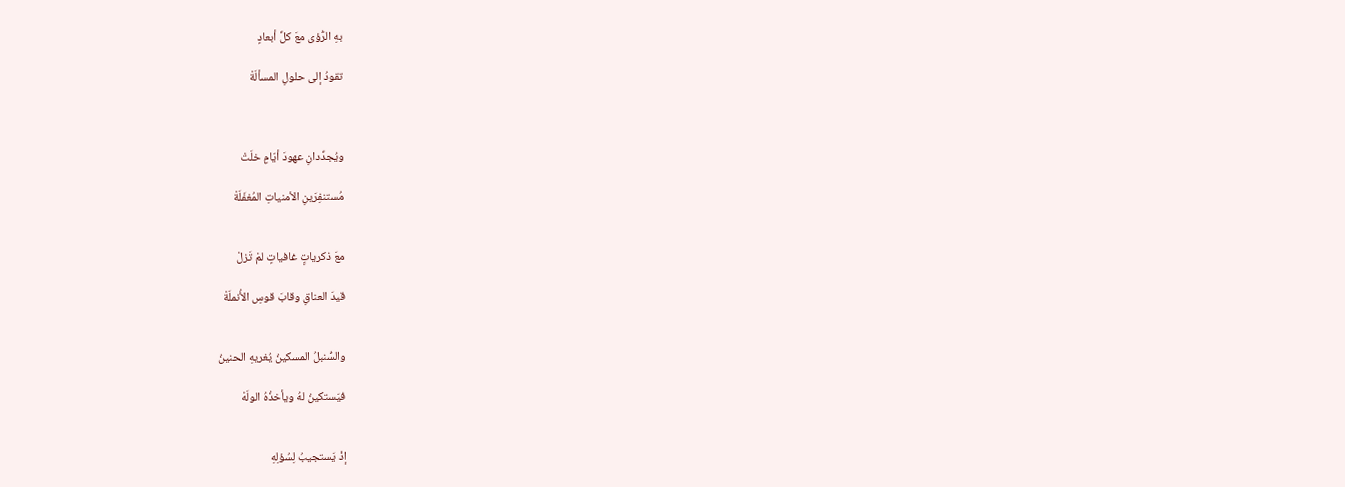بهِ الرُّؤى معَ كلِّ أبعادٍ

تقودُ إلى حلولِ المسألَةْ



ويُجدِّدانِ عهودَ أيّامٍ خلَتْ

مُستنفِرَينِ الأمنياتِ المُغفَلَةْ


معَ ذكرياتٍِ غافياتٍ لمْ تَزلْ

قيدَ العناقِ وقابَ قوسِ الأُنملَةْ


والسُّنبلُ المسكينُ يُغريهِ الحنينُ

فيَستكينُ لهُ ويأخذُهُ الولَهْ


إذْ يَستجيبُ لِسُؤلِهِ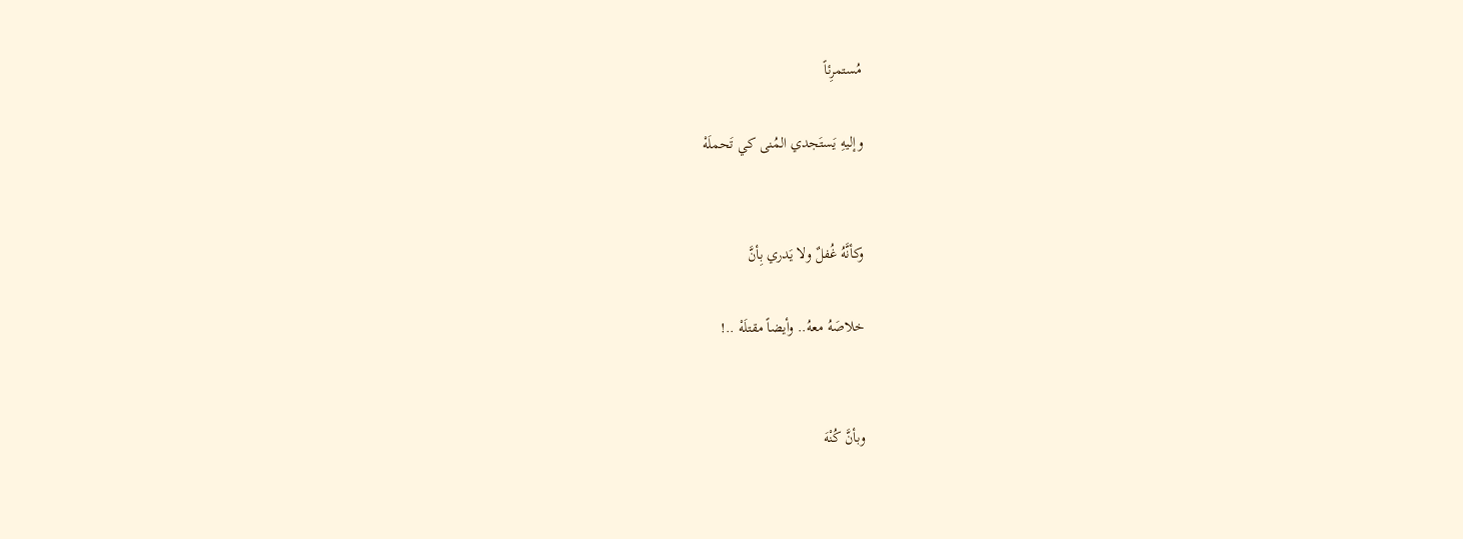مُستمرِئاً

وإليهِ يَستَجدي المُنى كي تَحملَهْ


وكأنَّهُ غُفلٌ ولا يَدري بِأنَّ

خلاصَهُ معهُ.. وأيضاً مقتلَهْ ..!


وبأنَّ كُنْهَ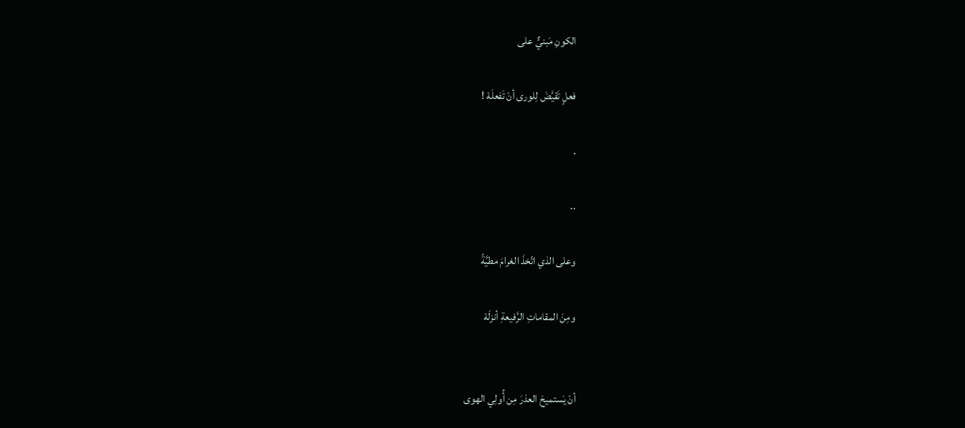الكونِ مَبنيٌّ على

فعلٍ تَقيَّضَ لِلورى أنْ تَفعلَهْ !

.

..

وعلى الذي اتّخذَ الغرامَ مطيَّةً

ومِنَ المقاماتِ الرَّفيعةِ أنزلَهْ


أنْ يَستميحَ العذرَ مِن أُولِي الهوى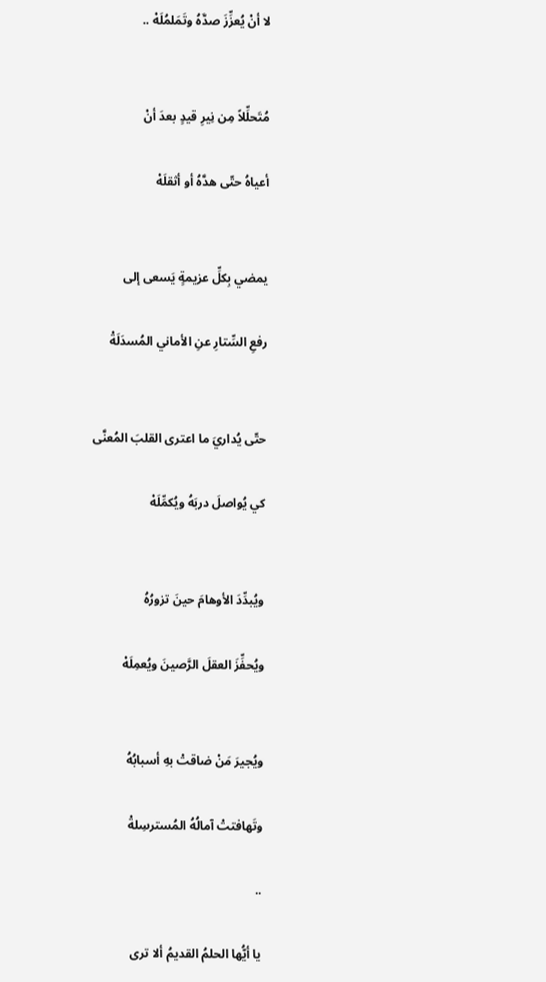لا أنْ يُعزِّزَ صدَّهُ وتَمَلمُلَهْ ..


مُتَحلِّلاً مِن نِيرِ قيدٍ بعدَ أنْ

أعياهُ حتّى هدَّهُ أو أثقلَهْ


يمضي بِكلِّ عزيمةٍ يَسعى إلى

رفعِ السِّتارِ عنِ الأماني المُسدَلَةْ


حتّى يُداريَ ما اعترى القلبَ المُعنَّى

كي يُواصلَ دربَهُ ويُكمِّلَهْ


ويُبدِّدَ الأوهامَ حينَ تزورُهُ

ويُحفِّزَ العقلَ الرَّصينَ ويُعمِلَهْ


ويُجيرَ مَنْ ضاقتْ بهِ أسبابُهُ

وتَهافتتْ آمالُهُ المُسترسِلةْ

..

يا أيُّها الحلمُ القديمُ ألا ترى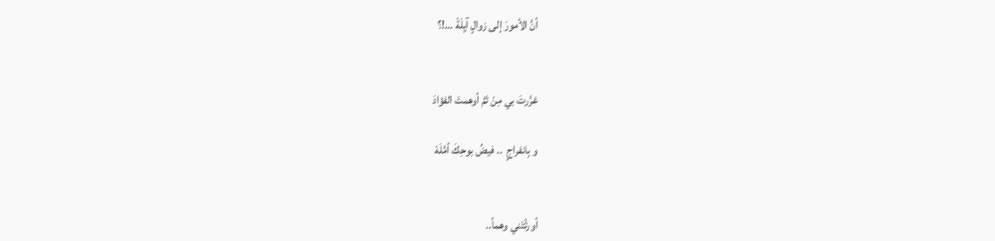أنَّ الأمورَ إلى زوالٍ آيِلَةْ …!؟


غرَّرتَ بي مِنْ ثمَّ أوهمتَ الفؤادَ

و بِانفراجٍ  .. فيضُ بوحِكَ أمَّلَهْ


أورثْتَني وهماً..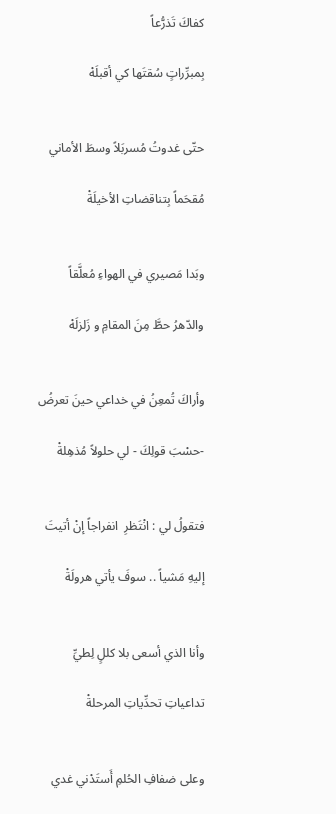كفاكَ تَذرُّعاً

بِمبرِّراتٍ سُقتَها كي أقبلَهْ


حتّى غدوتُ مُسربَلاً وسطَ الأماني

مُقحَماً بِتناقضاتِ الأخيلَةْ


وبَدا مَصيري في الهواءِ مُعلَّقاً

والدّهرُ حطَّ مِنَ المقامِ و زَلزلَهْ


وأراكَ تُمعِنُ في خداعي حينَ تعرضُ

-حسْبَ قولِكَ - لي حلولاً مُذهِلةْ


فتقولُ لي : انْتَظرِ  انفراجاً إنْ أتيتَ

إليهِ مَشياً .. سوفَ يأتي هرولَةْ


وأنا الذي أسعى بلا كللٍ لِطيِّ

تداعياتِ تحدِّياتِ المرحلةْ


وعلى ضفافِ الحُلمِ أَستَدْني غدي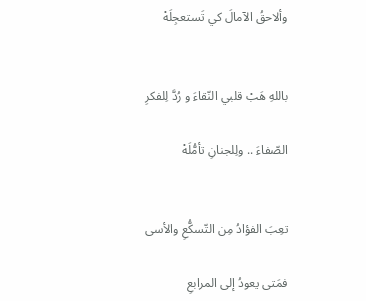وألاحقُ الآمالَ كي تَستعجِلَهْ


باللهِ هَبْ قلبي النّقاءَ و رُدَّ لِلفكرِ

الصّفاءَ .. ولِلجنانِ تأمُّلَهْ


تعِبَ الفؤادُ مِن التّسكُّعِ والأسى

فمَتى يعودُ إلى المرابعِ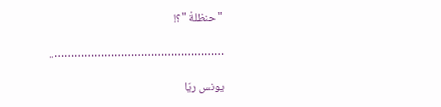"حنظلةْ "؟!

……………………………………………..

يونس ريّا